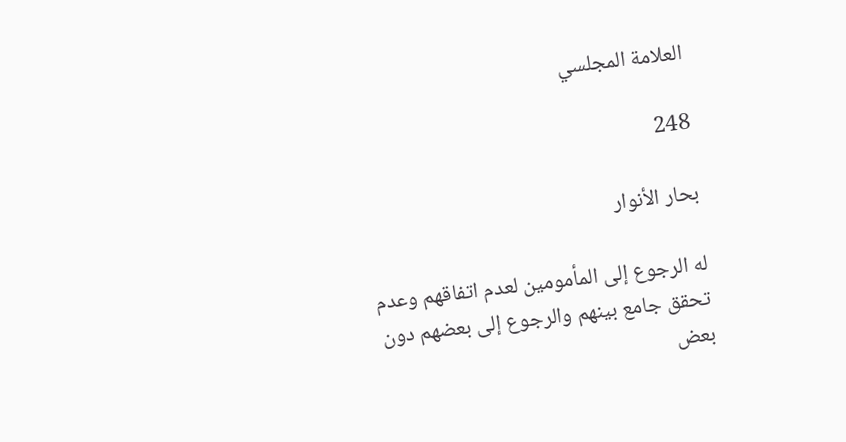العلامة المجلسي

248

بحار الأنوار

له الرجوع إلى المأمومين لعدم اتفاقهم وعدم تحقق جامع بينهم والرجوع إلى بعضهم دون بعض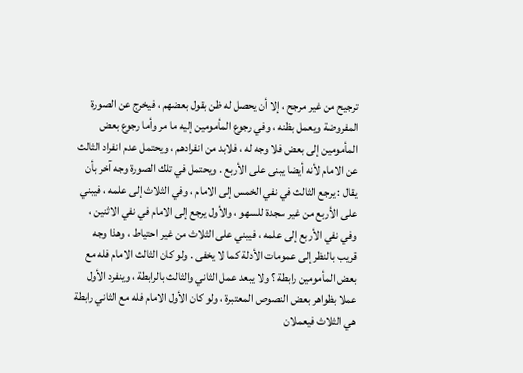ترجيح من غير مرجح ، إلا أن يحصل له ظن بقول بعضهم ، فيخرج عن الصورة المفروضة ويعمل بظنه ، وفي رجوع المأمومين إليه ما مر وأما رجوع بعض المأمومين إلى بعض فلا وجه له ، فلابد من انفرادهم ، ويحتمل عدم انفراد الثالث عن الامام لأنه أيضا يبنى على الأربع . ويحتمل في تلك الصورة وجه آخر بأن يقال : يرجع الثالث في نفي الخمس إلى الامام ، وفي الثلاث إلى علمه ، فيبني على الأربع من غير سجدة للسهو ، والأول يرجع إلى الامام في نفي الاثنين ، وفي نفي الأربع إلى علمه ، فيبني على الثلاث من غير احتياط ، وهذا وجه قريب بالنظر إلى عمومات الأدلة كما لا يخفى . ولو كان الثالث الامام فله مع بعض المأمومين رابطة ؟ ولا يبعد عمل الثاني والثالث بالرابطة ، وينفرد الأول عملا بظواهر بعض النصوص المعتبرة ، ولو كان الأول الامام فله مع الثاني رابطة هي الثلاث فيعملان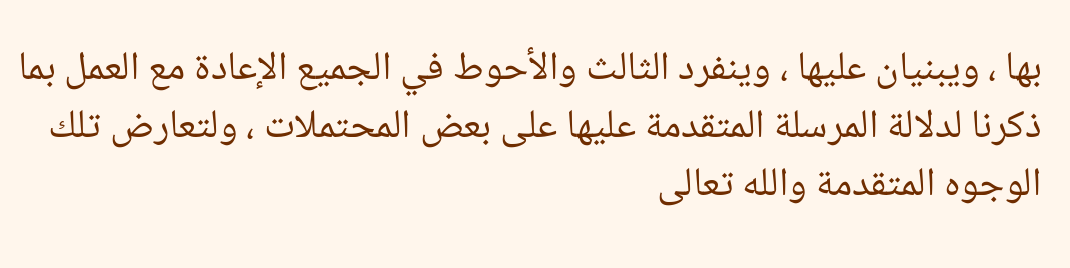بها ، ويبنيان عليها ، وينفرد الثالث والأحوط في الجميع الإعادة مع العمل بما ذكرنا لدلالة المرسلة المتقدمة عليها على بعض المحتملات ، ولتعارض تلك الوجوه المتقدمة والله تعالى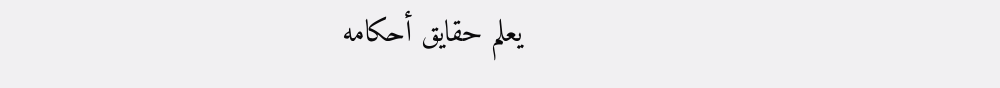يعلم حقايق أحكامه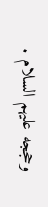وحججه عليهم السلام .